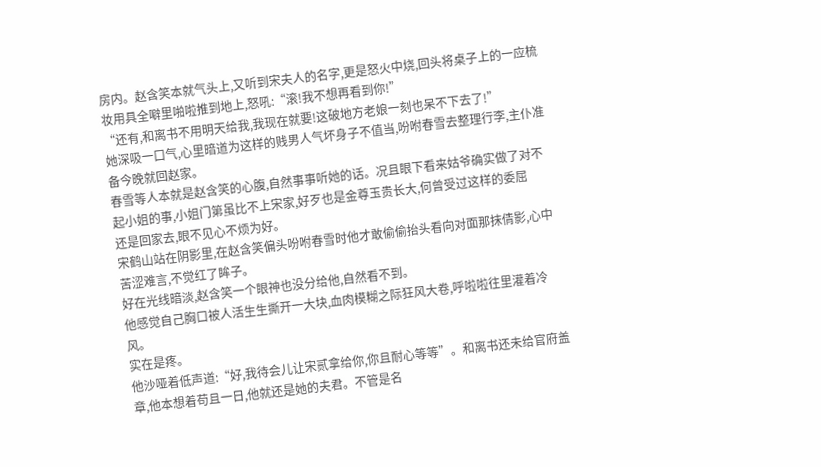房内。赵含笑本就气头上,又听到宋夫人的名字,更是怒火中烧,回头将桌子上的一应梳妆用具全噼里啪啦推到地上,怒吼:“滚!我不想再看到你!”
“还有,和离书不用明天给我,我现在就要!这破地方老娘一刻也呆不下去了!”
她深吸一口气,心里暗道为这样的贱男人气坏身子不值当,吩咐春雪去整理行李,主仆准备今晚就回赵家。
春雪等人本就是赵含笑的心腹,自然事事听她的话。况且眼下看来姑爷确实做了对不起小姐的事,小姐门第虽比不上宋家,好歹也是金尊玉贵长大,何曾受过这样的委屈
还是回家去,眼不见心不烦为好。
宋鹤山站在阴影里,在赵含笑偏头吩咐春雪时他才敢偷偷抬头看向对面那抹倩影,心中苦涩难言,不觉红了眸子。
好在光线暗淡,赵含笑一个眼神也没分给他,自然看不到。
他感觉自己胸口被人活生生撕开一大块,血肉模糊之际狂风大卷,呼啦啦往里灌着冷风。
实在是疼。
他沙哑着低声道:“好,我待会儿让宋贰拿给你,你且耐心等等”。和离书还未给官府盖章,他本想着苟且一日,他就还是她的夫君。不管是名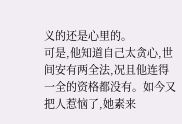义的还是心里的。
可是,他知道自己太贪心,世间安有两全法,况且他连得一全的资格都没有。如今又把人惹恼了,她素来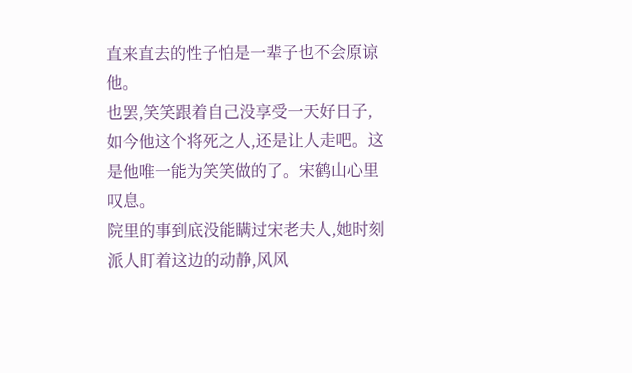直来直去的性子怕是一辈子也不会原谅他。
也罢,笑笑跟着自己没享受一天好日子,如今他这个将死之人,还是让人走吧。这是他唯一能为笑笑做的了。宋鹤山心里叹息。
院里的事到底没能瞒过宋老夫人,她时刻派人盯着这边的动静,风风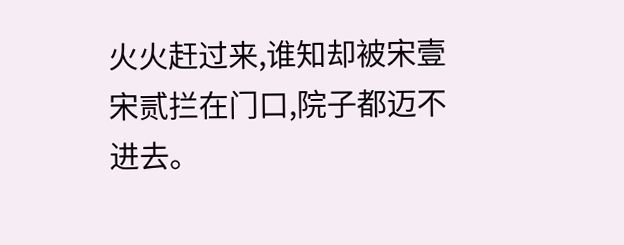火火赶过来,谁知却被宋壹宋贰拦在门口,院子都迈不进去。